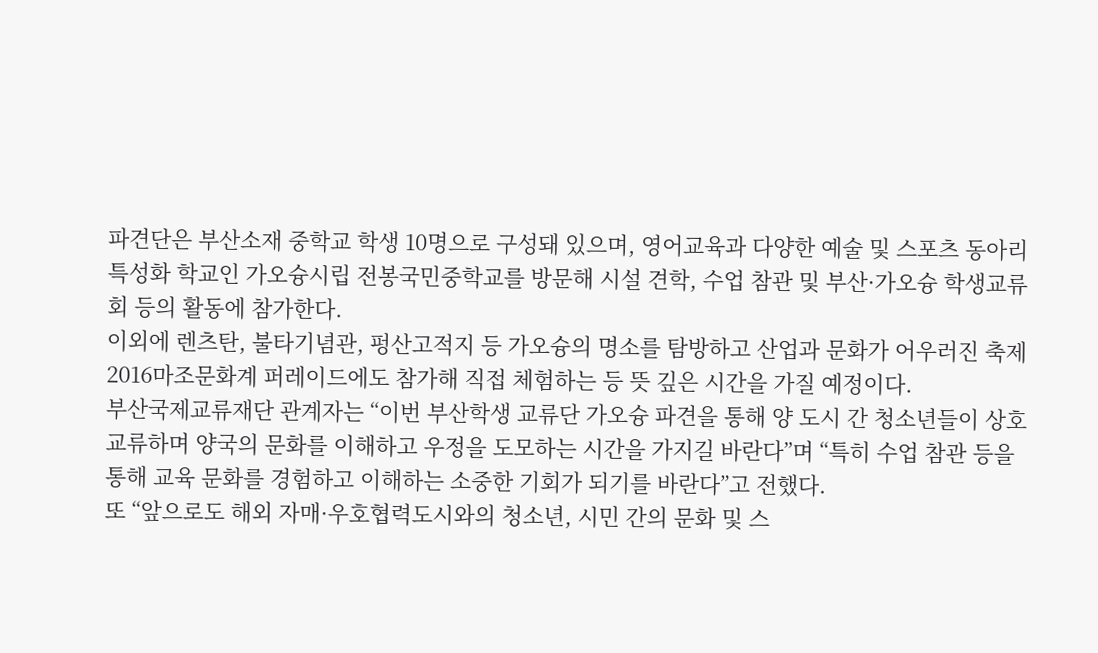파견단은 부산소재 중학교 학생 10명으로 구성돼 있으며, 영어교육과 다양한 예술 및 스포츠 동아리 특성화 학교인 가오슝시립 전봉국민중학교를 방문해 시설 견학, 수업 참관 및 부산·가오슝 학생교류회 등의 활동에 참가한다.
이외에 렌츠탄, 불타기념관, 펑산고적지 등 가오슝의 명소를 탐방하고 산업과 문화가 어우러진 축제 2016마조문화계 퍼레이드에도 참가해 직접 체험하는 등 뜻 깊은 시간을 가질 예정이다.
부산국제교류재단 관계자는 “이번 부산학생 교류단 가오슝 파견을 통해 양 도시 간 청소년들이 상호 교류하며 양국의 문화를 이해하고 우정을 도모하는 시간을 가지길 바란다”며 “특히 수업 참관 등을 통해 교육 문화를 경험하고 이해하는 소중한 기회가 되기를 바란다”고 전했다.
또 “앞으로도 해외 자매·우호협력도시와의 청소년, 시민 간의 문화 및 스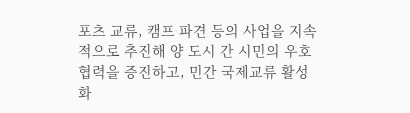포츠 교류, 캠프 파견 등의 사업을 지속적으로 추진해 양 도시 간 시민의 우호협력을 증진하고, 민간 국제교류 활성화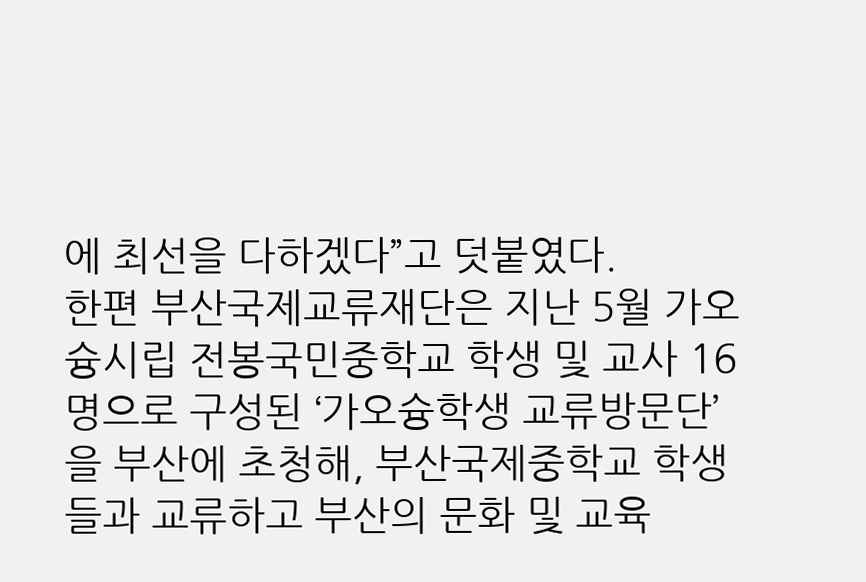에 최선을 다하겠다”고 덧붙였다.
한편 부산국제교류재단은 지난 5월 가오슝시립 전봉국민중학교 학생 및 교사 16명으로 구성된 ‘가오슝학생 교류방문단’을 부산에 초청해, 부산국제중학교 학생들과 교류하고 부산의 문화 및 교육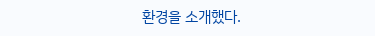환경을 소개했다.